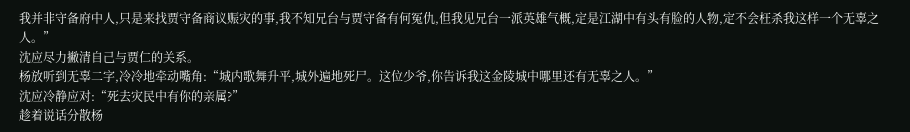我并非守备府中人,只是来找贾守备商议赈灾的事,我不知兄台与贾守备有何冤仇,但我见兄台一派英雄气概,定是江湖中有头有脸的人物,定不会枉杀我这样一个无辜之人。”
沈应尽力撇清自己与贾仁的关系。
杨放听到无辜二字,冷冷地牵动嘴角:“城内歌舞升平,城外遍地死尸。这位少爷,你告诉我这金陵城中哪里还有无辜之人。”
沈应冷静应对:“死去灾民中有你的亲属?”
趁着说话分散杨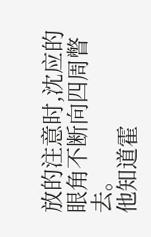放的注意时,沈应的眼角不断向四周瞥去。
他知道霍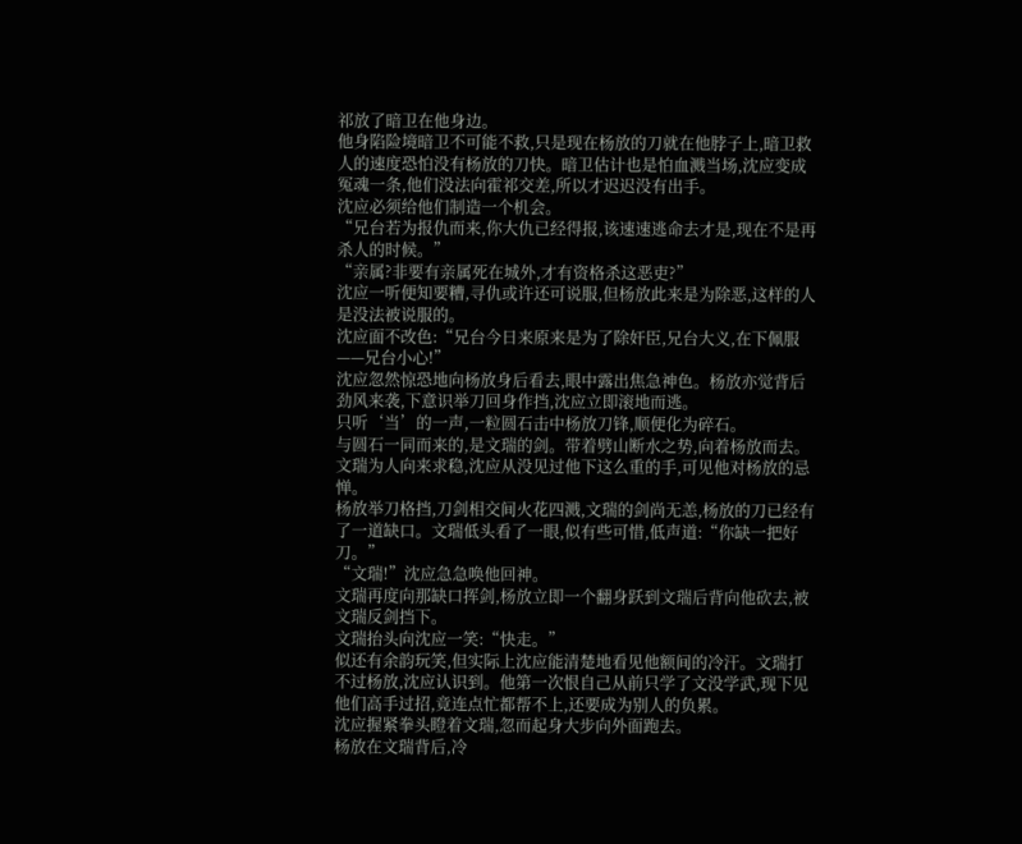祁放了暗卫在他身边。
他身陷险境暗卫不可能不救,只是现在杨放的刀就在他脖子上,暗卫救人的速度恐怕没有杨放的刀快。暗卫估计也是怕血溅当场,沈应变成冤魂一条,他们没法向霍祁交差,所以才迟迟没有出手。
沈应必须给他们制造一个机会。
“兄台若为报仇而来,你大仇已经得报,该速速逃命去才是,现在不是再杀人的时候。”
“亲属?非要有亲属死在城外,才有资格杀这恶吏?”
沈应一听便知要糟,寻仇或许还可说服,但杨放此来是为除恶,这样的人是没法被说服的。
沈应面不改色:“兄台今日来原来是为了除奸臣,兄台大义,在下佩服——兄台小心!”
沈应忽然惊恐地向杨放身后看去,眼中露出焦急神色。杨放亦觉背后劲风来袭,下意识举刀回身作挡,沈应立即滚地而逃。
只听‘当’的一声,一粒圆石击中杨放刀锋,顺便化为碎石。
与圆石一同而来的,是文瑞的剑。带着劈山断水之势,向着杨放而去。
文瑞为人向来求稳,沈应从没见过他下这么重的手,可见他对杨放的忌惮。
杨放举刀格挡,刀剑相交间火花四溅,文瑞的剑尚无恙,杨放的刀已经有了一道缺口。文瑞低头看了一眼,似有些可惜,低声道:“你缺一把好刀。”
“文瑞!”沈应急急唤他回神。
文瑞再度向那缺口挥剑,杨放立即一个翻身跃到文瑞后背向他砍去,被文瑞反剑挡下。
文瑞抬头向沈应一笑:“快走。”
似还有余韵玩笑,但实际上沈应能清楚地看见他额间的冷汗。文瑞打不过杨放,沈应认识到。他第一次恨自己从前只学了文没学武,现下见他们高手过招,竟连点忙都帮不上,还要成为别人的负累。
沈应握紧拳头瞪着文瑞,忽而起身大步向外面跑去。
杨放在文瑞背后,冷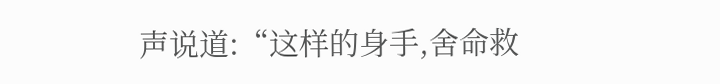声说道:“这样的身手,舍命救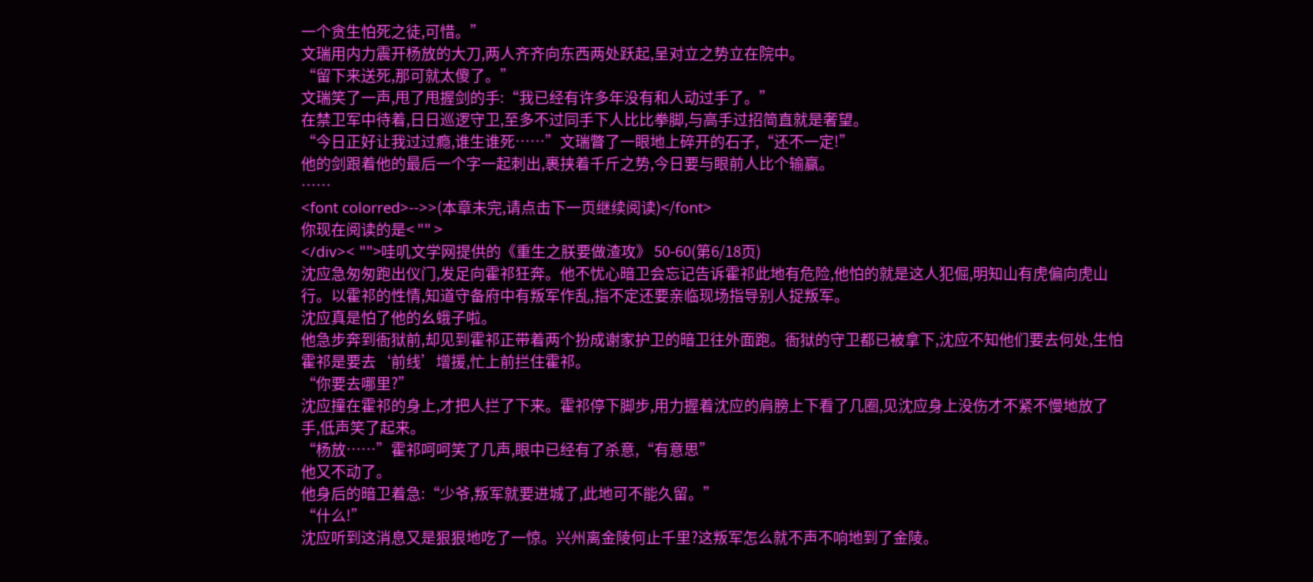一个贪生怕死之徒,可惜。”
文瑞用内力震开杨放的大刀,两人齐齐向东西两处跃起,呈对立之势立在院中。
“留下来送死,那可就太傻了。”
文瑞笑了一声,甩了甩握剑的手:“我已经有许多年没有和人动过手了。”
在禁卫军中待着,日日巡逻守卫,至多不过同手下人比比拳脚,与高手过招简直就是奢望。
“今日正好让我过过瘾,谁生谁死……”文瑞瞥了一眼地上碎开的石子,“还不一定!”
他的剑跟着他的最后一个字一起刺出,裹挟着千斤之势,今日要与眼前人比个输赢。
……
<font colorred>-->>(本章未完,请点击下一页继续阅读)</font>
你现在阅读的是< "" >
</div>< "">哇叽文学网提供的《重生之朕要做渣攻》 50-60(第6/18页)
沈应急匆匆跑出仪门,发足向霍祁狂奔。他不忧心暗卫会忘记告诉霍祁此地有危险,他怕的就是这人犯倔,明知山有虎偏向虎山行。以霍祁的性情,知道守备府中有叛军作乱,指不定还要亲临现场指导别人捉叛军。
沈应真是怕了他的幺蛾子啦。
他急步奔到衙狱前,却见到霍祁正带着两个扮成谢家护卫的暗卫往外面跑。衙狱的守卫都已被拿下,沈应不知他们要去何处,生怕霍祁是要去‘前线’增援,忙上前拦住霍祁。
“你要去哪里?”
沈应撞在霍祁的身上,才把人拦了下来。霍祁停下脚步,用力握着沈应的肩膀上下看了几圈,见沈应身上没伤才不紧不慢地放了手,低声笑了起来。
“杨放……”霍祁呵呵笑了几声,眼中已经有了杀意,“有意思”
他又不动了。
他身后的暗卫着急:“少爷,叛军就要进城了,此地可不能久留。”
“什么!”
沈应听到这消息又是狠狠地吃了一惊。兴州离金陵何止千里?这叛军怎么就不声不响地到了金陵。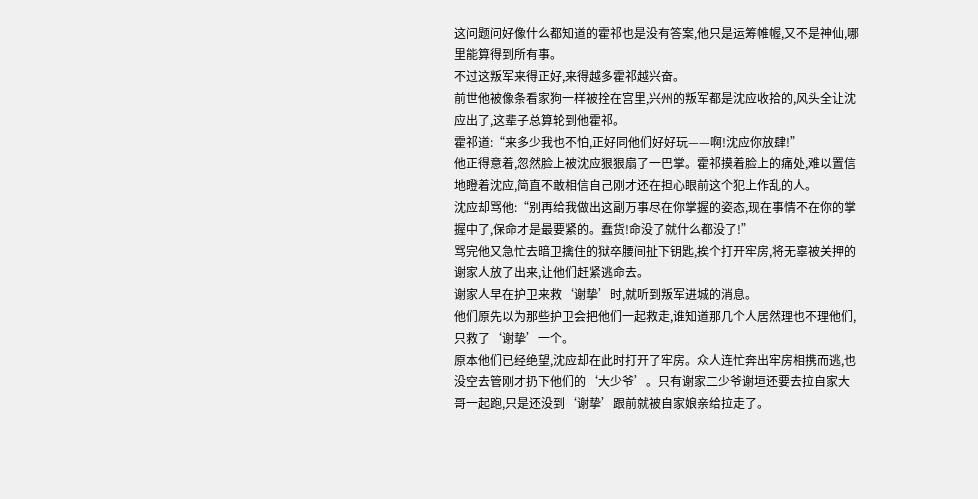这问题问好像什么都知道的霍祁也是没有答案,他只是运筹帷幄,又不是神仙,哪里能算得到所有事。
不过这叛军来得正好,来得越多霍祁越兴奋。
前世他被像条看家狗一样被拴在宫里,兴州的叛军都是沈应收拾的,风头全让沈应出了,这辈子总算轮到他霍祁。
霍祁道:“来多少我也不怕,正好同他们好好玩——啊!沈应你放肆!”
他正得意着,忽然脸上被沈应狠狠扇了一巴掌。霍祁摸着脸上的痛处,难以置信地瞪着沈应,简直不敢相信自己刚才还在担心眼前这个犯上作乱的人。
沈应却骂他:“别再给我做出这副万事尽在你掌握的姿态,现在事情不在你的掌握中了,保命才是最要紧的。蠢货!命没了就什么都没了!”
骂完他又急忙去暗卫擒住的狱卒腰间扯下钥匙,挨个打开牢房,将无辜被关押的谢家人放了出来,让他们赶紧逃命去。
谢家人早在护卫来救‘谢挚’时,就听到叛军进城的消息。
他们原先以为那些护卫会把他们一起救走,谁知道那几个人居然理也不理他们,只救了‘谢挚’一个。
原本他们已经绝望,沈应却在此时打开了牢房。众人连忙奔出牢房相携而逃,也没空去管刚才扔下他们的‘大少爷’。只有谢家二少爷谢垣还要去拉自家大哥一起跑,只是还没到‘谢挚’跟前就被自家娘亲给拉走了。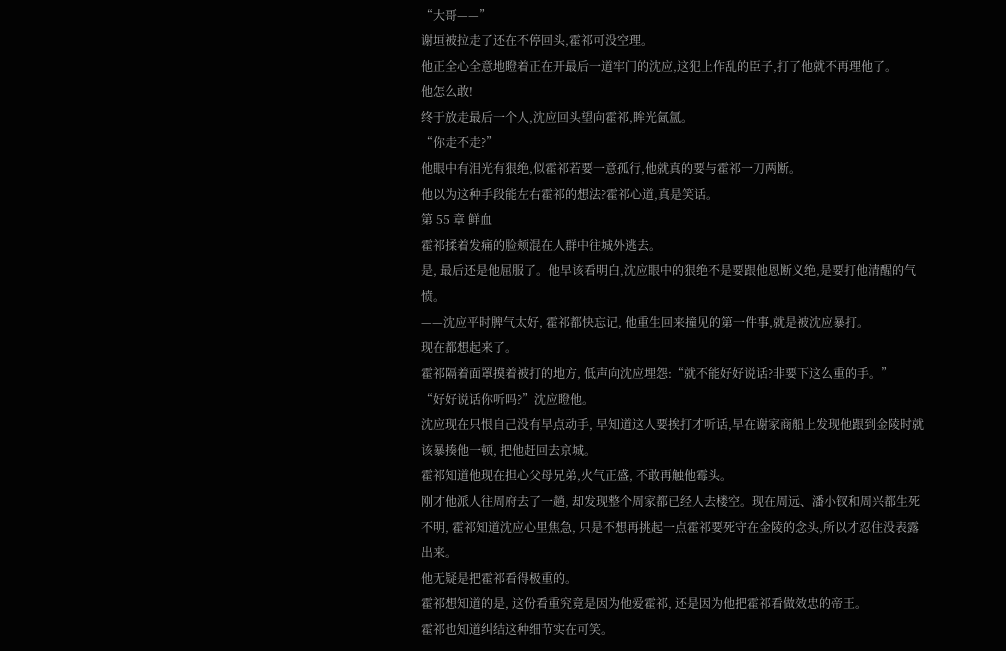“大哥——”
谢垣被拉走了还在不停回头,霍祁可没空理。
他正全心全意地瞪着正在开最后一道牢门的沈应,这犯上作乱的臣子,打了他就不再理他了。
他怎么敢!
终于放走最后一个人,沈应回头望向霍祁,眸光氤氲。
“你走不走?”
他眼中有泪光有狠绝,似霍祁若要一意孤行,他就真的要与霍祁一刀两断。
他以为这种手段能左右霍祁的想法?霍祁心道,真是笑话。
第 55 章 鲜血
霍祁揉着发痛的脸颊混在人群中往城外逃去。
是, 最后还是他屈服了。他早该看明白,沈应眼中的狠绝不是要跟他恩断义绝,是要打他清醒的气愤。
——沈应平时脾气太好, 霍祁都快忘记, 他重生回来撞见的第一件事,就是被沈应暴打。
现在都想起来了。
霍祁隔着面罩摸着被打的地方, 低声向沈应埋怨:“就不能好好说话?非要下这么重的手。”
“好好说话你听吗?”沈应瞪他。
沈应现在只恨自己没有早点动手, 早知道这人要挨打才听话,早在谢家商船上发现他跟到金陵时就该暴揍他一顿, 把他赶回去京城。
霍祁知道他现在担心父母兄弟,火气正盛, 不敢再触他霉头。
刚才他派人往周府去了一趟, 却发现整个周家都已经人去楼空。现在周远、潘小钗和周兴都生死不明, 霍祁知道沈应心里焦急, 只是不想再挑起一点霍祁要死守在金陵的念头,所以才忍住没表露出来。
他无疑是把霍祁看得极重的。
霍祁想知道的是, 这份看重究竟是因为他爱霍祁, 还是因为他把霍祁看做效忠的帝王。
霍祁也知道纠结这种细节实在可笑。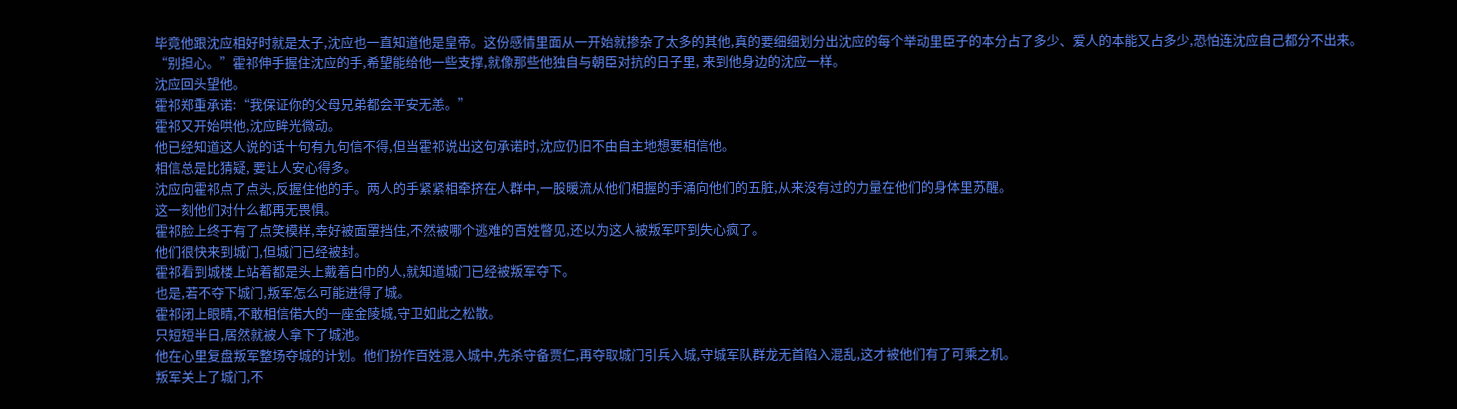毕竟他跟沈应相好时就是太子,沈应也一直知道他是皇帝。这份感情里面从一开始就掺杂了太多的其他,真的要细细划分出沈应的每个举动里臣子的本分占了多少、爱人的本能又占多少,恐怕连沈应自己都分不出来。
“别担心。”霍祁伸手握住沈应的手,希望能给他一些支撑,就像那些他独自与朝臣对抗的日子里, 来到他身边的沈应一样。
沈应回头望他。
霍祁郑重承诺:“我保证你的父母兄弟都会平安无恙。”
霍祁又开始哄他,沈应眸光微动。
他已经知道这人说的话十句有九句信不得,但当霍祁说出这句承诺时,沈应仍旧不由自主地想要相信他。
相信总是比猜疑, 要让人安心得多。
沈应向霍祁点了点头,反握住他的手。两人的手紧紧相牵挤在人群中,一股暖流从他们相握的手涌向他们的五脏,从来没有过的力量在他们的身体里苏醒。
这一刻他们对什么都再无畏惧。
霍祁脸上终于有了点笑模样,幸好被面罩挡住,不然被哪个逃难的百姓瞥见,还以为这人被叛军吓到失心疯了。
他们很快来到城门,但城门已经被封。
霍祁看到城楼上站着都是头上戴着白巾的人,就知道城门已经被叛军夺下。
也是,若不夺下城门,叛军怎么可能进得了城。
霍祁闭上眼睛,不敢相信偌大的一座金陵城,守卫如此之松散。
只短短半日,居然就被人拿下了城池。
他在心里复盘叛军整场夺城的计划。他们扮作百姓混入城中,先杀守备贾仁,再夺取城门引兵入城,守城军队群龙无首陷入混乱,这才被他们有了可乘之机。
叛军关上了城门,不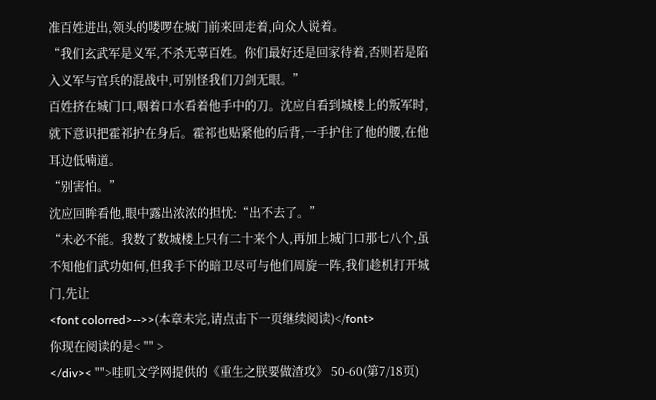准百姓进出,领头的喽啰在城门前来回走着,向众人说着。
“我们玄武军是义军,不杀无辜百姓。你们最好还是回家待着,否则若是陷入义军与官兵的混战中,可别怪我们刀剑无眼。”
百姓挤在城门口,咽着口水看着他手中的刀。沈应自看到城楼上的叛军时,就下意识把霍祁护在身后。霍祁也贴紧他的后背,一手护住了他的腰,在他耳边低喃道。
“别害怕。”
沈应回眸看他,眼中露出浓浓的担忧:“出不去了。”
“未必不能。我数了数城楼上只有二十来个人,再加上城门口那七八个,虽不知他们武功如何,但我手下的暗卫尽可与他们周旋一阵,我们趁机打开城门,先让
<font colorred>-->>(本章未完,请点击下一页继续阅读)</font>
你现在阅读的是< "" >
</div>< "">哇叽文学网提供的《重生之朕要做渣攻》 50-60(第7/18页)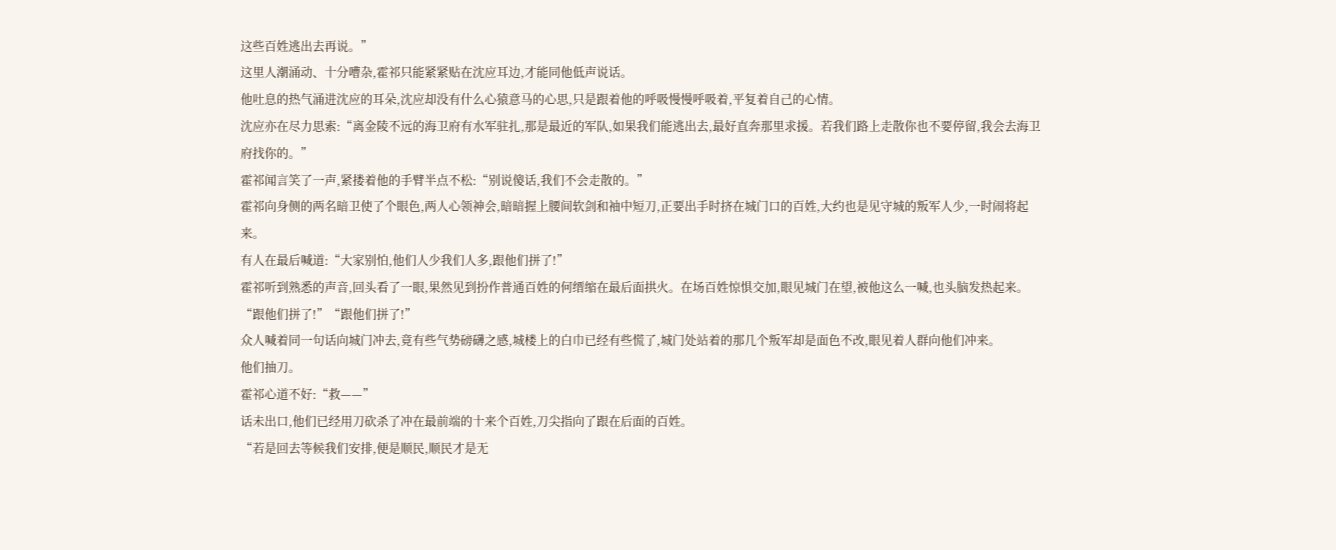这些百姓逃出去再说。”
这里人潮涌动、十分嘈杂,霍祁只能紧紧贴在沈应耳边,才能同他低声说话。
他吐息的热气涌进沈应的耳朵,沈应却没有什么心猿意马的心思,只是跟着他的呼吸慢慢呼吸着,平复着自己的心情。
沈应亦在尽力思索:“离金陵不远的海卫府有水军驻扎,那是最近的军队,如果我们能逃出去,最好直奔那里求援。若我们路上走散你也不要停留,我会去海卫府找你的。”
霍祁闻言笑了一声,紧搂着他的手臂半点不松:“别说傻话,我们不会走散的。”
霍祁向身侧的两名暗卫使了个眼色,两人心领神会,暗暗握上腰间软剑和袖中短刀,正要出手时挤在城门口的百姓,大约也是见守城的叛军人少,一时闹将起来。
有人在最后喊道:“大家别怕,他们人少我们人多,跟他们拼了!”
霍祁听到熟悉的声音,回头看了一眼,果然见到扮作普通百姓的何缙缩在最后面拱火。在场百姓惊惧交加,眼见城门在望,被他这么一喊,也头脑发热起来。
“跟他们拼了!”“跟他们拼了!”
众人喊着同一句话向城门冲去,竟有些气势磅礴之感,城楼上的白巾已经有些慌了,城门处站着的那几个叛军却是面色不改,眼见着人群向他们冲来。
他们抽刀。
霍祁心道不好:“救——”
话未出口,他们已经用刀砍杀了冲在最前端的十来个百姓,刀尖指向了跟在后面的百姓。
“若是回去等候我们安排,便是顺民,顺民才是无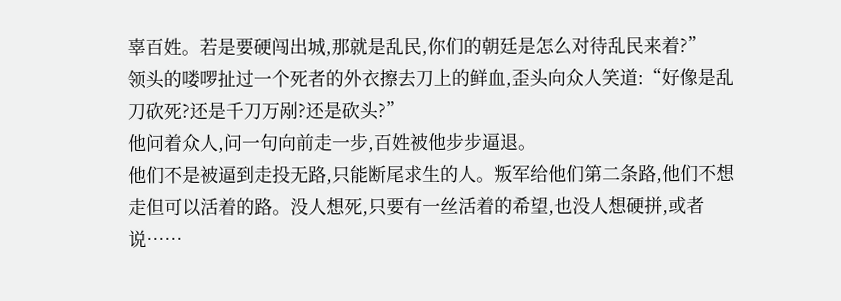辜百姓。若是要硬闯出城,那就是乱民,你们的朝廷是怎么对待乱民来着?”
领头的喽啰扯过一个死者的外衣擦去刀上的鲜血,歪头向众人笑道:“好像是乱刀砍死?还是千刀万剐?还是砍头?”
他问着众人,问一句向前走一步,百姓被他步步逼退。
他们不是被逼到走投无路,只能断尾求生的人。叛军给他们第二条路,他们不想走但可以活着的路。没人想死,只要有一丝活着的希望,也没人想硬拼,或者说……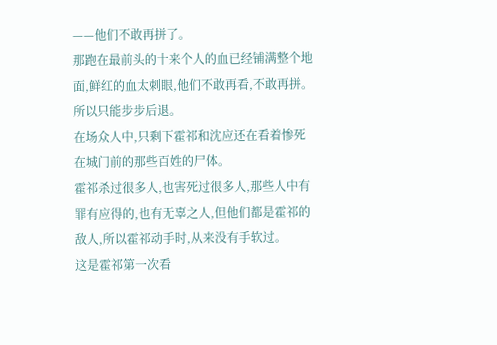——他们不敢再拼了。
那跑在最前头的十来个人的血已经铺满整个地面,鲜红的血太刺眼,他们不敢再看,不敢再拼。
所以只能步步后退。
在场众人中,只剩下霍祁和沈应还在看着惨死在城门前的那些百姓的尸体。
霍祁杀过很多人,也害死过很多人,那些人中有罪有应得的,也有无辜之人,但他们都是霍祁的敌人,所以霍祁动手时,从来没有手软过。
这是霍祁第一次看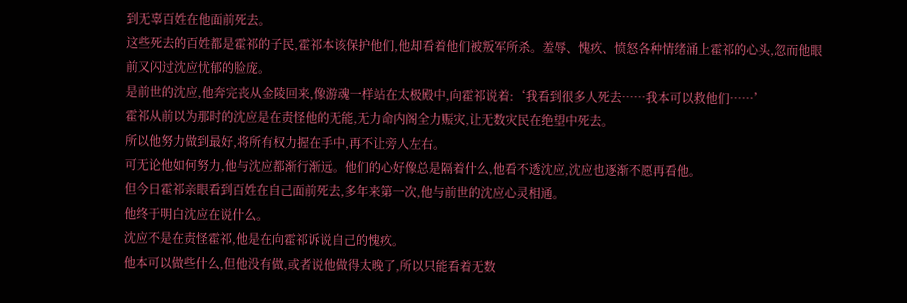到无辜百姓在他面前死去。
这些死去的百姓都是霍祁的子民,霍祁本该保护他们,他却看着他们被叛军所杀。羞辱、愧疚、愤怒各种情绪涌上霍祁的心头,忽而他眼前又闪过沈应忧郁的脸庞。
是前世的沈应,他奔完丧从金陵回来,像游魂一样站在太极殿中,向霍祁说着:‘我看到很多人死去……我本可以救他们……’
霍祁从前以为那时的沈应是在责怪他的无能,无力命内阁全力赈灾,让无数灾民在绝望中死去。
所以他努力做到最好,将所有权力握在手中,再不让旁人左右。
可无论他如何努力,他与沈应都渐行渐远。他们的心好像总是隔着什么,他看不透沈应,沈应也逐渐不愿再看他。
但今日霍祁亲眼看到百姓在自己面前死去,多年来第一次,他与前世的沈应心灵相通。
他终于明白沈应在说什么。
沈应不是在责怪霍祁,他是在向霍祁诉说自己的愧疚。
他本可以做些什么,但他没有做,或者说他做得太晚了,所以只能看着无数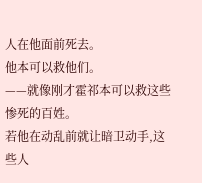人在他面前死去。
他本可以救他们。
——就像刚才霍祁本可以救这些惨死的百姓。
若他在动乱前就让暗卫动手,这些人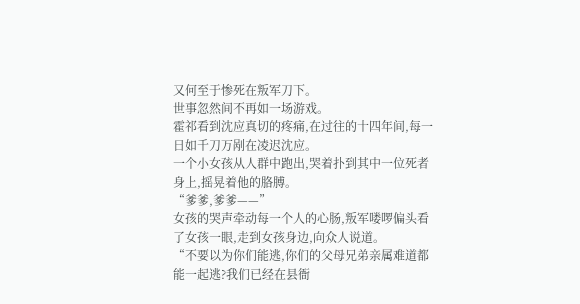又何至于惨死在叛军刀下。
世事忽然间不再如一场游戏。
霍祁看到沈应真切的疼痛,在过往的十四年间,每一日如千刀万剐在凌迟沈应。
一个小女孩从人群中跑出,哭着扑到其中一位死者身上,摇晃着他的胳膊。
“爹爹,爹爹——”
女孩的哭声牵动每一个人的心肠,叛军喽啰偏头看了女孩一眼,走到女孩身边,向众人说道。
“不要以为你们能逃,你们的父母兄弟亲属难道都能一起逃?我们已经在县衙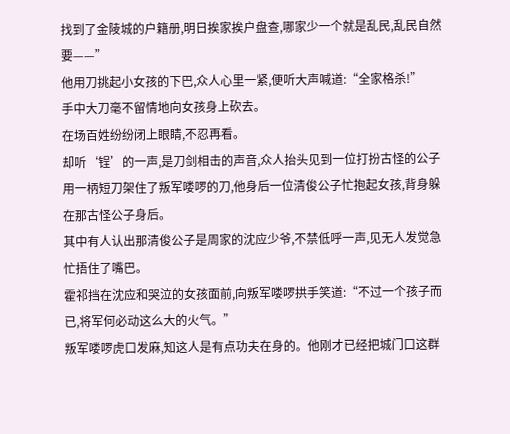找到了金陵城的户籍册,明日挨家挨户盘查,哪家少一个就是乱民,乱民自然要——”
他用刀挑起小女孩的下巴,众人心里一紧,便听大声喊道:“全家格杀!”
手中大刀毫不留情地向女孩身上砍去。
在场百姓纷纷闭上眼睛,不忍再看。
却听‘锃’的一声,是刀剑相击的声音,众人抬头见到一位打扮古怪的公子用一柄短刀架住了叛军喽啰的刀,他身后一位清俊公子忙抱起女孩,背身躲在那古怪公子身后。
其中有人认出那清俊公子是周家的沈应少爷,不禁低呼一声,见无人发觉急忙捂住了嘴巴。
霍祁挡在沈应和哭泣的女孩面前,向叛军喽啰拱手笑道:“不过一个孩子而已,将军何必动这么大的火气。”
叛军喽啰虎口发麻,知这人是有点功夫在身的。他刚才已经把城门口这群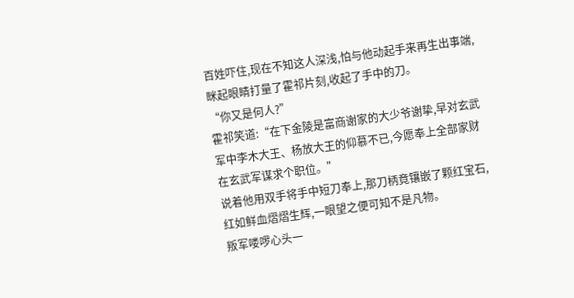百姓吓住,现在不知这人深浅,怕与他动起手来再生出事端,眯起眼睛打量了霍祁片刻,收起了手中的刀。
“你又是何人?”
霍祁笑道:“在下金陵是富商谢家的大少爷谢挚,早对玄武军中李木大王、杨放大王的仰慕不已,今愿奉上全部家财在玄武军谋求个职位。”
说着他用双手将手中短刀奉上,那刀柄竟镶嵌了颗红宝石,红如鲜血熠熠生辉,一眼望之便可知不是凡物。
叛军喽啰心头一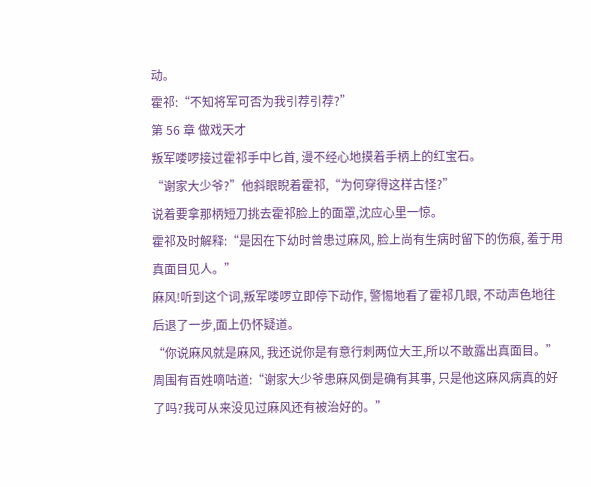动。
霍祁:“不知将军可否为我引荐引荐?”
第 56 章 做戏天才
叛军喽啰接过霍祁手中匕首, 漫不经心地摸着手柄上的红宝石。
“谢家大少爷?”他斜眼睨着霍祁,“为何穿得这样古怪?”
说着要拿那柄短刀挑去霍祁脸上的面罩,沈应心里一惊。
霍祁及时解释:“是因在下幼时曾患过麻风, 脸上尚有生病时留下的伤痕, 羞于用真面目见人。”
麻风!听到这个词,叛军喽啰立即停下动作, 警惕地看了霍祁几眼, 不动声色地往后退了一步,面上仍怀疑道。
“你说麻风就是麻风, 我还说你是有意行刺两位大王,所以不敢露出真面目。”
周围有百姓嘀咕道:“谢家大少爷患麻风倒是确有其事, 只是他这麻风病真的好了吗?我可从来没见过麻风还有被治好的。”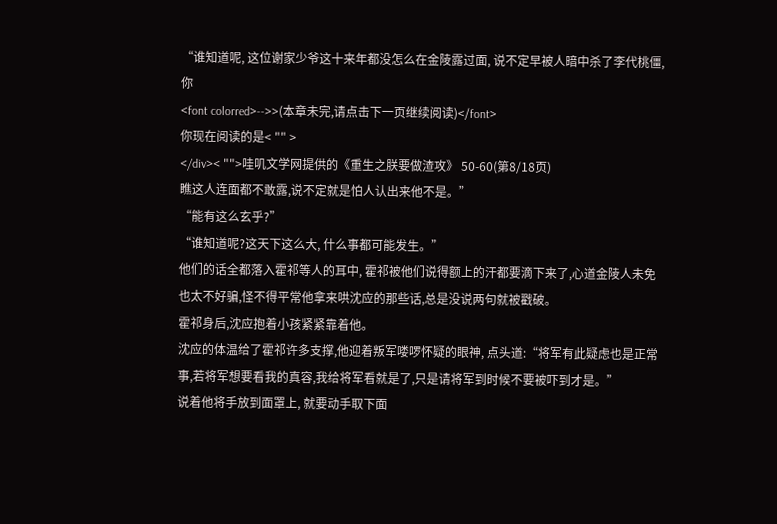“谁知道呢, 这位谢家少爷这十来年都没怎么在金陵露过面, 说不定早被人暗中杀了李代桃僵, 你
<font colorred>-->>(本章未完,请点击下一页继续阅读)</font>
你现在阅读的是< "" >
</div>< "">哇叽文学网提供的《重生之朕要做渣攻》 50-60(第8/18页)
瞧这人连面都不敢露,说不定就是怕人认出来他不是。”
“能有这么玄乎?”
“谁知道呢?这天下这么大, 什么事都可能发生。”
他们的话全都落入霍祁等人的耳中, 霍祁被他们说得额上的汗都要滴下来了,心道金陵人未免也太不好骗,怪不得平常他拿来哄沈应的那些话,总是没说两句就被戳破。
霍祁身后,沈应抱着小孩紧紧靠着他。
沈应的体温给了霍祁许多支撑,他迎着叛军喽啰怀疑的眼神, 点头道:“将军有此疑虑也是正常事,若将军想要看我的真容,我给将军看就是了,只是请将军到时候不要被吓到才是。”
说着他将手放到面罩上, 就要动手取下面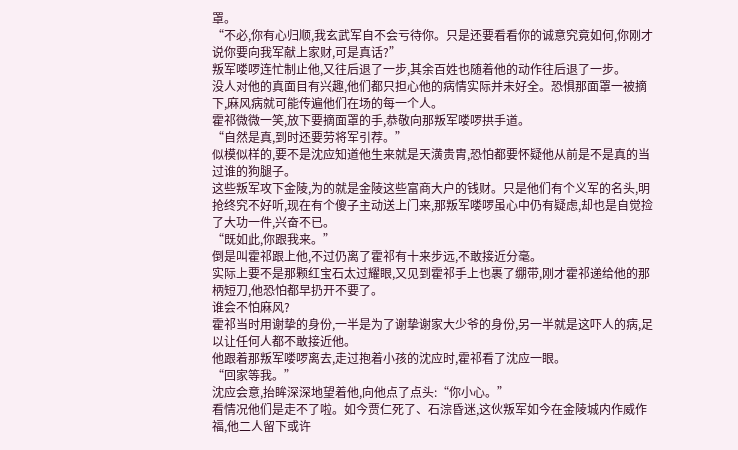罩。
“不必,你有心归顺,我玄武军自不会亏待你。只是还要看看你的诚意究竟如何,你刚才说你要向我军献上家财,可是真话?”
叛军喽啰连忙制止他,又往后退了一步,其余百姓也随着他的动作往后退了一步。
没人对他的真面目有兴趣,他们都只担心他的病情实际并未好全。恐惧那面罩一被摘下,麻风病就可能传遍他们在场的每一个人。
霍祁微微一笑,放下要摘面罩的手,恭敬向那叛军喽啰拱手道。
“自然是真,到时还要劳将军引荐。”
似模似样的,要不是沈应知道他生来就是天潢贵胄,恐怕都要怀疑他从前是不是真的当过谁的狗腿子。
这些叛军攻下金陵,为的就是金陵这些富商大户的钱财。只是他们有个义军的名头,明抢终究不好听,现在有个傻子主动送上门来,那叛军喽啰虽心中仍有疑虑,却也是自觉捡了大功一件,兴奋不已。
“既如此,你跟我来。”
倒是叫霍祁跟上他,不过仍离了霍祁有十来步远,不敢接近分毫。
实际上要不是那颗红宝石太过耀眼,又见到霍祁手上也裹了绷带,刚才霍祁递给他的那柄短刀,他恐怕都早扔开不要了。
谁会不怕麻风?
霍祁当时用谢挚的身份,一半是为了谢挚谢家大少爷的身份,另一半就是这吓人的病,足以让任何人都不敢接近他。
他跟着那叛军喽啰离去,走过抱着小孩的沈应时,霍祁看了沈应一眼。
“回家等我。”
沈应会意,抬眸深深地望着他,向他点了点头:“你小心。”
看情况他们是走不了啦。如今贾仁死了、石淙昏迷,这伙叛军如今在金陵城内作威作福,他二人留下或许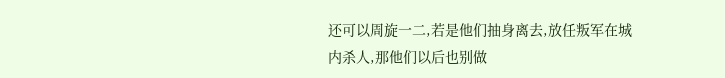还可以周旋一二,若是他们抽身离去,放任叛军在城内杀人,那他们以后也别做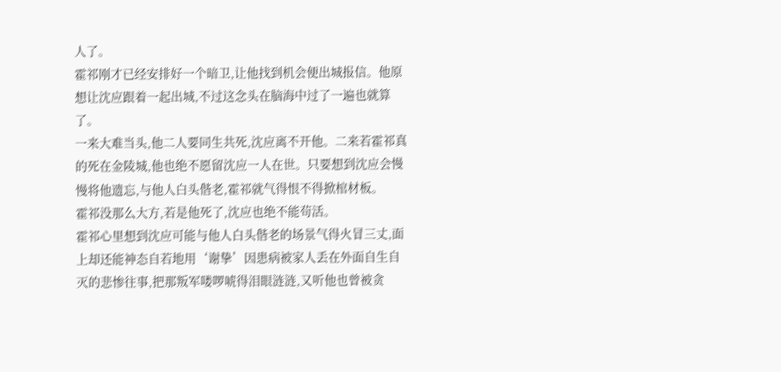人了。
霍祁刚才已经安排好一个暗卫,让他找到机会便出城报信。他原想让沈应跟着一起出城,不过这念头在脑海中过了一遍也就算了。
一来大难当头,他二人要同生共死,沈应离不开他。二来若霍祁真的死在金陵城,他也绝不愿留沈应一人在世。只要想到沈应会慢慢将他遗忘,与他人白头偕老,霍祁就气得恨不得掀棺材板。
霍祁没那么大方,若是他死了,沈应也绝不能茍活。
霍祁心里想到沈应可能与他人白头偕老的场景气得火冒三丈,面上却还能神态自若地用‘谢挚’因患病被家人丢在外面自生自灭的悲惨往事,把那叛军喽啰唬得泪眼涟涟,又听他也曾被贪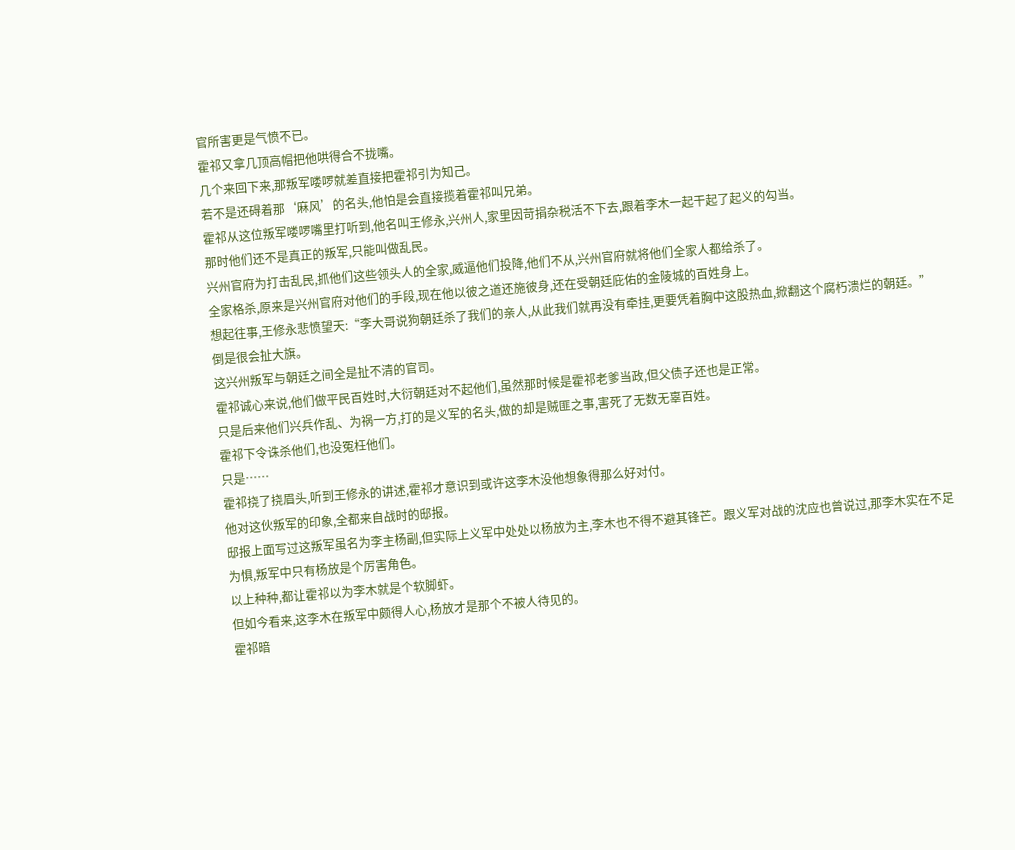官所害更是气愤不已。
霍祁又拿几顶高帽把他哄得合不拢嘴。
几个来回下来,那叛军喽啰就差直接把霍祁引为知己。
若不是还碍着那‘麻风’的名头,他怕是会直接揽着霍祁叫兄弟。
霍祁从这位叛军喽啰嘴里打听到,他名叫王修永,兴州人,家里因苛捐杂税活不下去,跟着李木一起干起了起义的勾当。
那时他们还不是真正的叛军,只能叫做乱民。
兴州官府为打击乱民,抓他们这些领头人的全家,威逼他们投降,他们不从,兴州官府就将他们全家人都给杀了。
全家格杀,原来是兴州官府对他们的手段,现在他以彼之道还施彼身,还在受朝廷庇佑的金陵城的百姓身上。
想起往事,王修永悲愤望天:“李大哥说狗朝廷杀了我们的亲人,从此我们就再没有牵挂,更要凭着胸中这股热血,掀翻这个腐朽溃烂的朝廷。”
倒是很会扯大旗。
这兴州叛军与朝廷之间全是扯不清的官司。
霍祁诚心来说,他们做平民百姓时,大衍朝廷对不起他们,虽然那时候是霍祁老爹当政,但父债子还也是正常。
只是后来他们兴兵作乱、为祸一方,打的是义军的名头,做的却是贼匪之事,害死了无数无辜百姓。
霍祁下令诛杀他们,也没冤枉他们。
只是……
霍祁挠了挠眉头,听到王修永的讲述,霍祁才意识到或许这李木没他想象得那么好对付。
他对这伙叛军的印象,全都来自战时的邸报。
邸报上面写过这叛军虽名为李主杨副,但实际上义军中处处以杨放为主,李木也不得不避其锋芒。跟义军对战的沈应也曾说过,那李木实在不足为惧,叛军中只有杨放是个厉害角色。
以上种种,都让霍祁以为李木就是个软脚虾。
但如今看来,这李木在叛军中颇得人心,杨放才是那个不被人待见的。
霍祁暗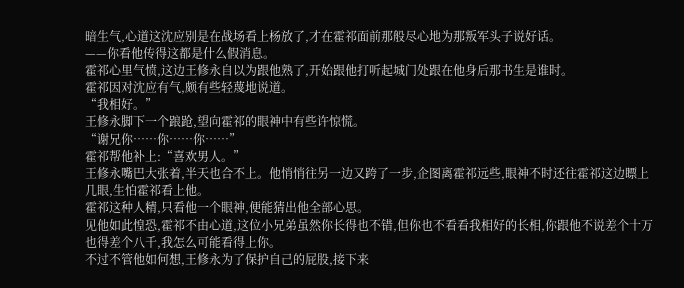暗生气,心道这沈应别是在战场看上杨放了,才在霍祁面前那般尽心地为那叛军头子说好话。
——你看他传得这都是什么假消息。
霍祁心里气愤,这边王修永自以为跟他熟了,开始跟他打听起城门处跟在他身后那书生是谁时。
霍祁因对沈应有气,颇有些轻蔑地说道。
“我相好。”
王修永脚下一个踉跄,望向霍祁的眼神中有些许惊慌。
“谢兄你……你……你……”
霍祁帮他补上:“喜欢男人。”
王修永嘴巴大张着,半天也合不上。他悄悄往另一边又跨了一步,企图离霍祁远些,眼神不时还往霍祁这边瞟上几眼,生怕霍祁看上他。
霍祁这种人精,只看他一个眼神,便能猜出他全部心思。
见他如此惶恐,霍祁不由心道,这位小兄弟虽然你长得也不错,但你也不看看我相好的长相,你跟他不说差个十万也得差个八千,我怎么可能看得上你。
不过不管他如何想,王修永为了保护自己的屁股,接下来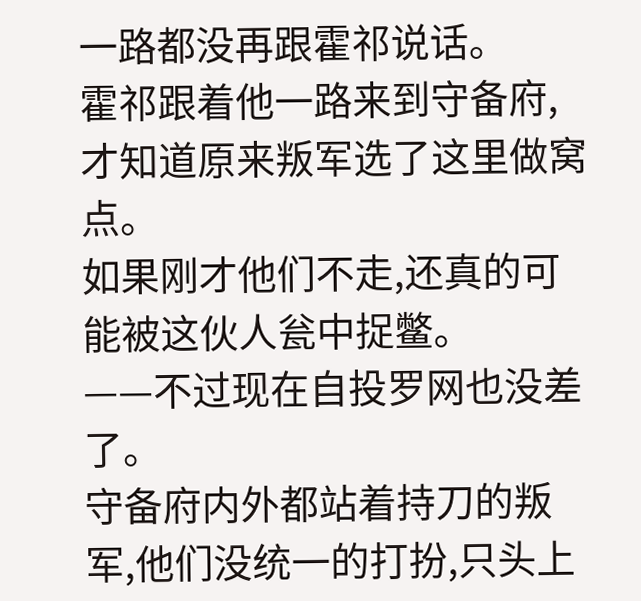一路都没再跟霍祁说话。
霍祁跟着他一路来到守备府,才知道原来叛军选了这里做窝点。
如果刚才他们不走,还真的可能被这伙人瓮中捉鳖。
——不过现在自投罗网也没差了。
守备府内外都站着持刀的叛军,他们没统一的打扮,只头上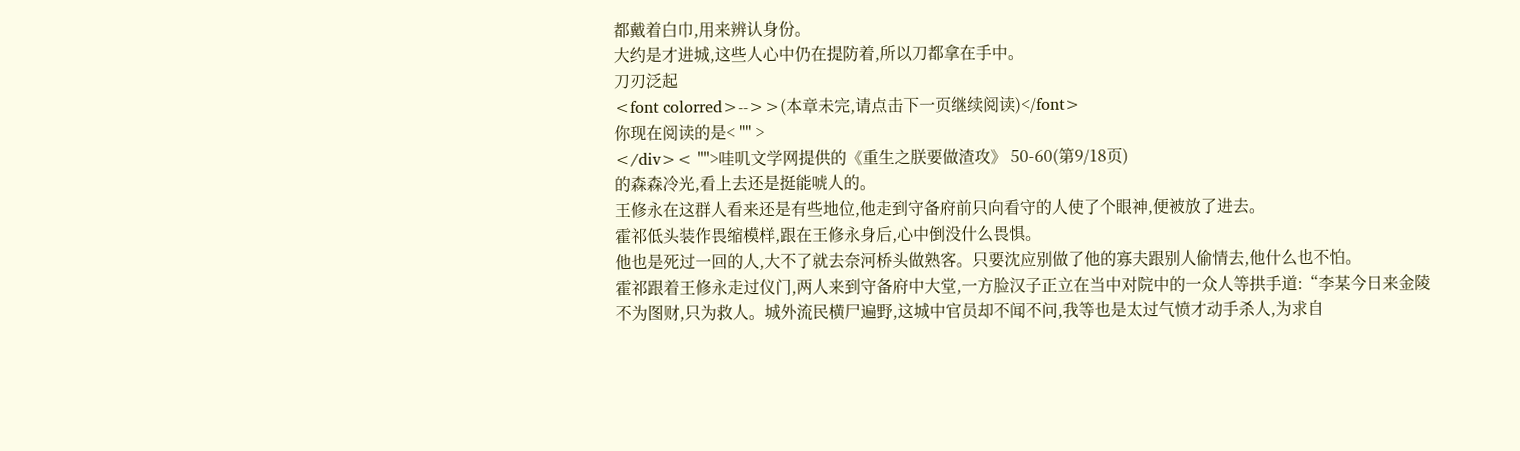都戴着白巾,用来辨认身份。
大约是才进城,这些人心中仍在提防着,所以刀都拿在手中。
刀刃泛起
<font colorred>-->>(本章未完,请点击下一页继续阅读)</font>
你现在阅读的是< "" >
</div>< "">哇叽文学网提供的《重生之朕要做渣攻》 50-60(第9/18页)
的森森冷光,看上去还是挺能唬人的。
王修永在这群人看来还是有些地位,他走到守备府前只向看守的人使了个眼神,便被放了进去。
霍祁低头装作畏缩模样,跟在王修永身后,心中倒没什么畏惧。
他也是死过一回的人,大不了就去奈河桥头做熟客。只要沈应别做了他的寡夫跟别人偷情去,他什么也不怕。
霍祁跟着王修永走过仪门,两人来到守备府中大堂,一方脸汉子正立在当中对院中的一众人等拱手道:“李某今日来金陵不为图财,只为救人。城外流民横尸遍野,这城中官员却不闻不问,我等也是太过气愤才动手杀人,为求自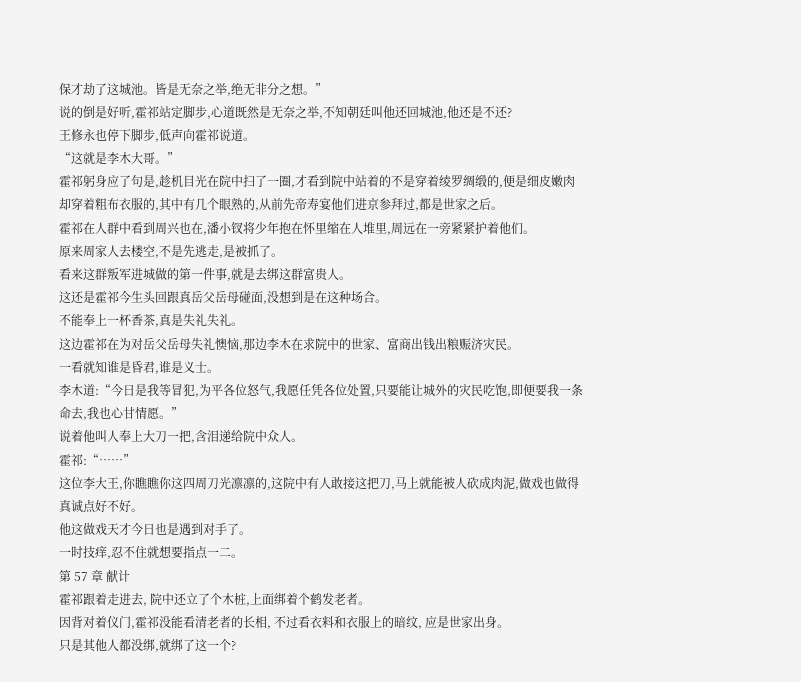保才劫了这城池。皆是无奈之举,绝无非分之想。”
说的倒是好听,霍祁站定脚步,心道既然是无奈之举,不知朝廷叫他还回城池,他还是不还?
王修永也停下脚步,低声向霍祁说道。
“这就是李木大哥。”
霍祁躬身应了句是,趁机目光在院中扫了一圈,才看到院中站着的不是穿着绫罗绸缎的,便是细皮嫩肉却穿着粗布衣服的,其中有几个眼熟的,从前先帝寿宴他们进京参拜过,都是世家之后。
霍祁在人群中看到周兴也在,潘小钗将少年抱在怀里缩在人堆里,周远在一旁紧紧护着他们。
原来周家人去楼空,不是先逃走,是被抓了。
看来这群叛军进城做的第一件事,就是去绑这群富贵人。
这还是霍祁今生头回跟真岳父岳母碰面,没想到是在这种场合。
不能奉上一杯香茶,真是失礼失礼。
这边霍祁在为对岳父岳母失礼懊恼,那边李木在求院中的世家、富商出钱出粮赈济灾民。
一看就知谁是昏君,谁是义士。
李木道:“今日是我等冒犯,为平各位怒气,我愿任凭各位处置,只要能让城外的灾民吃饱,即便要我一条命去,我也心甘情愿。”
说着他叫人奉上大刀一把,含泪递给院中众人。
霍祁:“……”
这位李大王,你瞧瞧你这四周刀光凛凛的,这院中有人敢接这把刀,马上就能被人砍成肉泥,做戏也做得真诚点好不好。
他这做戏天才今日也是遇到对手了。
一时技痒,忍不住就想要指点一二。
第 57 章 献计
霍祁跟着走进去, 院中还立了个木桩,上面绑着个鹤发老者。
因背对着仪门,霍祁没能看清老者的长相, 不过看衣料和衣服上的暗纹, 应是世家出身。
只是其他人都没绑,就绑了这一个?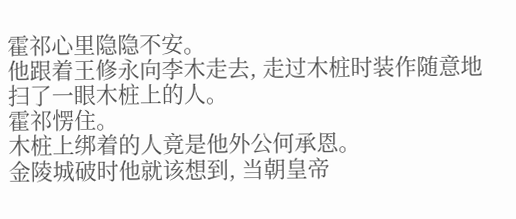霍祁心里隐隐不安。
他跟着王修永向李木走去, 走过木桩时装作随意地扫了一眼木桩上的人。
霍祁愣住。
木桩上绑着的人竟是他外公何承恩。
金陵城破时他就该想到, 当朝皇帝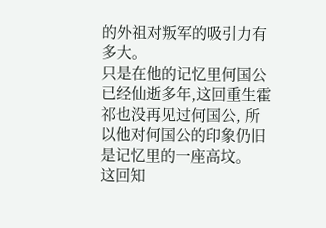的外祖对叛军的吸引力有多大。
只是在他的记忆里何国公已经仙逝多年,这回重生霍祁也没再见过何国公, 所以他对何国公的印象仍旧是记忆里的一座高坟。
这回知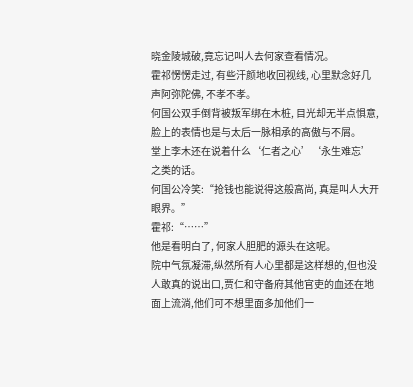晓金陵城破,竟忘记叫人去何家查看情况。
霍祁愣愣走过, 有些汗颜地收回视线, 心里默念好几声阿弥陀佛, 不孝不孝。
何国公双手倒背被叛军绑在木桩, 目光却无半点惧意,脸上的表情也是与太后一脉相承的高傲与不屑。
堂上李木还在说着什么‘仁者之心’‘永生难忘’之类的话。
何国公冷笑:“抢钱也能说得这般高尚, 真是叫人大开眼界。”
霍祁:“……”
他是看明白了, 何家人胆肥的源头在这呢。
院中气氛凝滞,纵然所有人心里都是这样想的,但也没人敢真的说出口,贾仁和守备府其他官吏的血还在地面上流淌,他们可不想里面多加他们一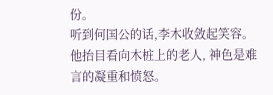份。
听到何国公的话,李木收敛起笑容。他抬目看向木桩上的老人, 神色是难言的凝重和愤怒。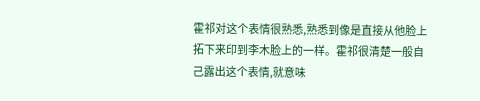霍祁对这个表情很熟悉,熟悉到像是直接从他脸上拓下来印到李木脸上的一样。霍祁很清楚一般自己露出这个表情,就意味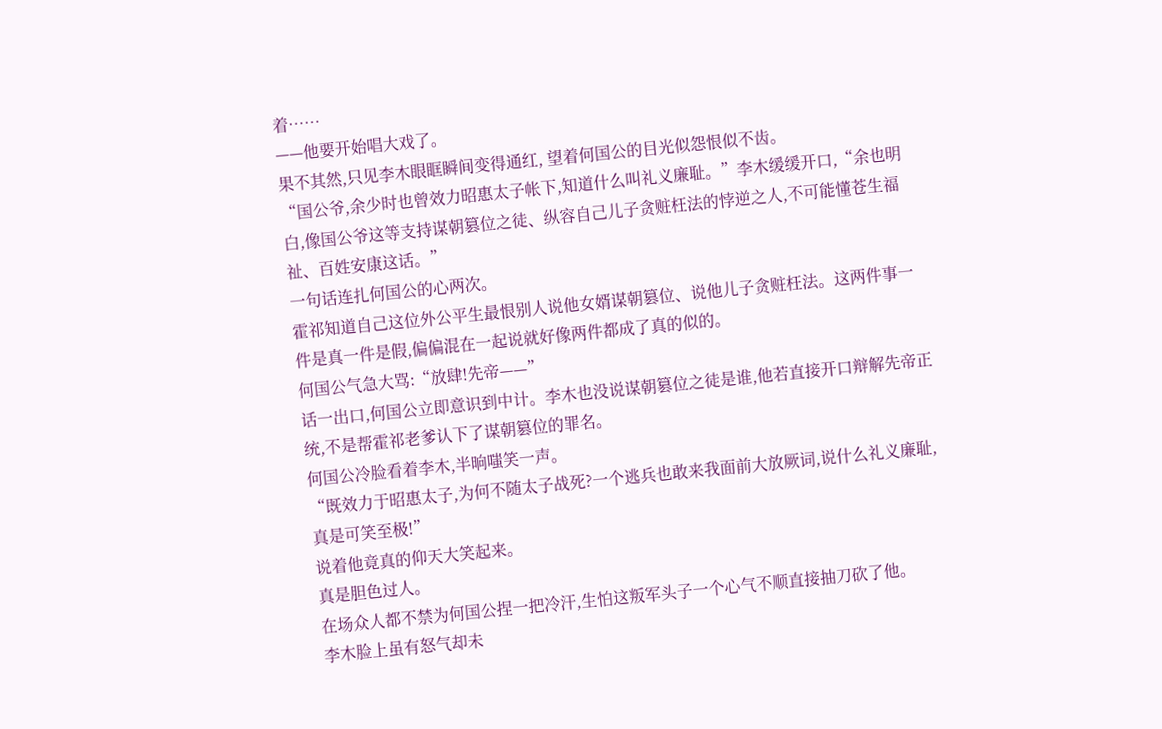着……
——他要开始唱大戏了。
果不其然,只见李木眼眶瞬间变得通红, 望着何国公的目光似怨恨似不齿。
“国公爷,余少时也曾效力昭惠太子帐下,知道什么叫礼义廉耻。”李木缓缓开口,“余也明白,像国公爷这等支持谋朝篡位之徒、纵容自己儿子贪赃枉法的悖逆之人,不可能懂苍生福祉、百姓安康这话。”
一句话连扎何国公的心两次。
霍祁知道自己这位外公平生最恨别人说他女婿谋朝篡位、说他儿子贪赃枉法。这两件事一件是真一件是假,偏偏混在一起说就好像两件都成了真的似的。
何国公气急大骂:“放肆!先帝——”
话一出口,何国公立即意识到中计。李木也没说谋朝篡位之徒是谁,他若直接开口辩解先帝正统,不是帮霍祁老爹认下了谋朝篡位的罪名。
何国公冷脸看着李木,半晌嗤笑一声。
“既效力于昭惠太子,为何不随太子战死?一个逃兵也敢来我面前大放厥词,说什么礼义廉耻,真是可笑至极!”
说着他竟真的仰天大笑起来。
真是胆色过人。
在场众人都不禁为何国公捏一把冷汗,生怕这叛军头子一个心气不顺直接抽刀砍了他。
李木脸上虽有怒气却未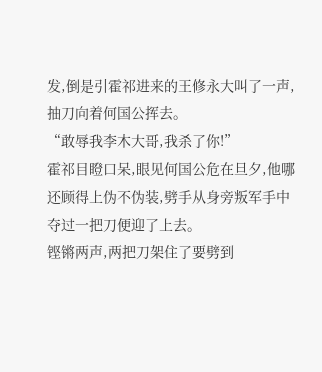发,倒是引霍祁进来的王修永大叫了一声,抽刀向着何国公挥去。
“敢辱我李木大哥,我杀了你!”
霍祁目瞪口呆,眼见何国公危在旦夕,他哪还顾得上伪不伪装,劈手从身旁叛军手中夺过一把刀便迎了上去。
铿锵两声,两把刀架住了要劈到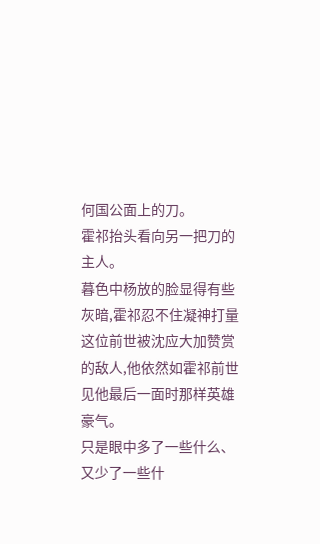何国公面上的刀。
霍祁抬头看向另一把刀的主人。
暮色中杨放的脸显得有些灰暗,霍祁忍不住凝神打量这位前世被沈应大加赞赏的敌人,他依然如霍祁前世见他最后一面时那样英雄豪气。
只是眼中多了一些什么、又少了一些什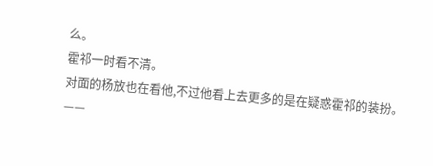么。
霍祁一时看不清。
对面的杨放也在看他,不过他看上去更多的是在疑惑霍祁的装扮。
——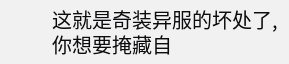这就是奇装异服的坏处了,你想要掩藏自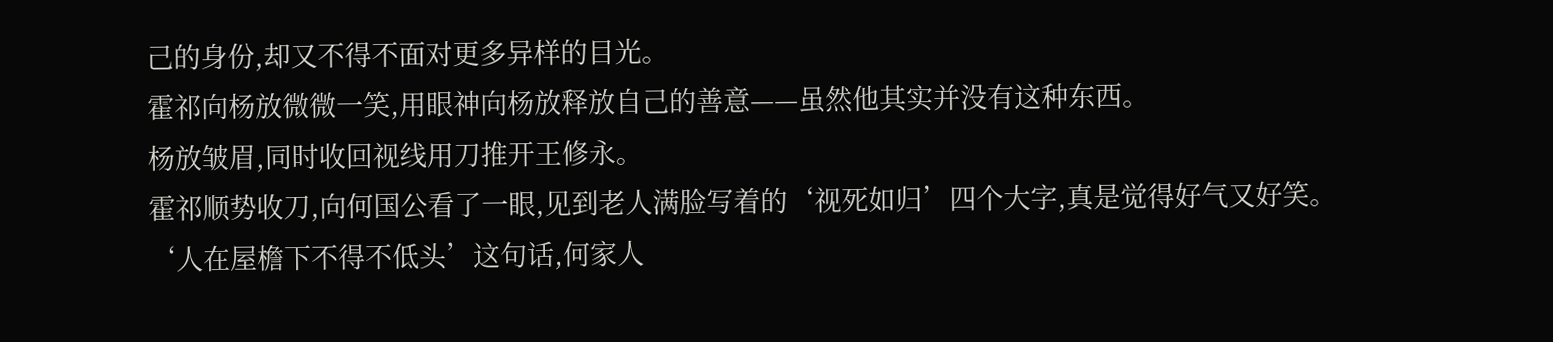己的身份,却又不得不面对更多异样的目光。
霍祁向杨放微微一笑,用眼神向杨放释放自己的善意——虽然他其实并没有这种东西。
杨放皱眉,同时收回视线用刀推开王修永。
霍祁顺势收刀,向何国公看了一眼,见到老人满脸写着的‘视死如归’四个大字,真是觉得好气又好笑。
‘人在屋檐下不得不低头’这句话,何家人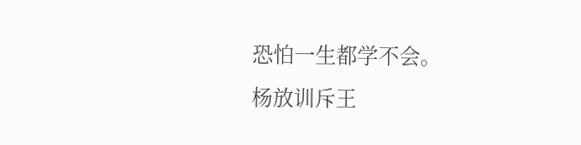恐怕一生都学不会。
杨放训斥王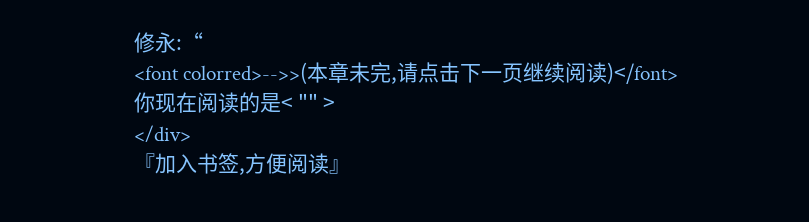修永:“
<font colorred>-->>(本章未完,请点击下一页继续阅读)</font>
你现在阅读的是< "" >
</div>
『加入书签,方便阅读』